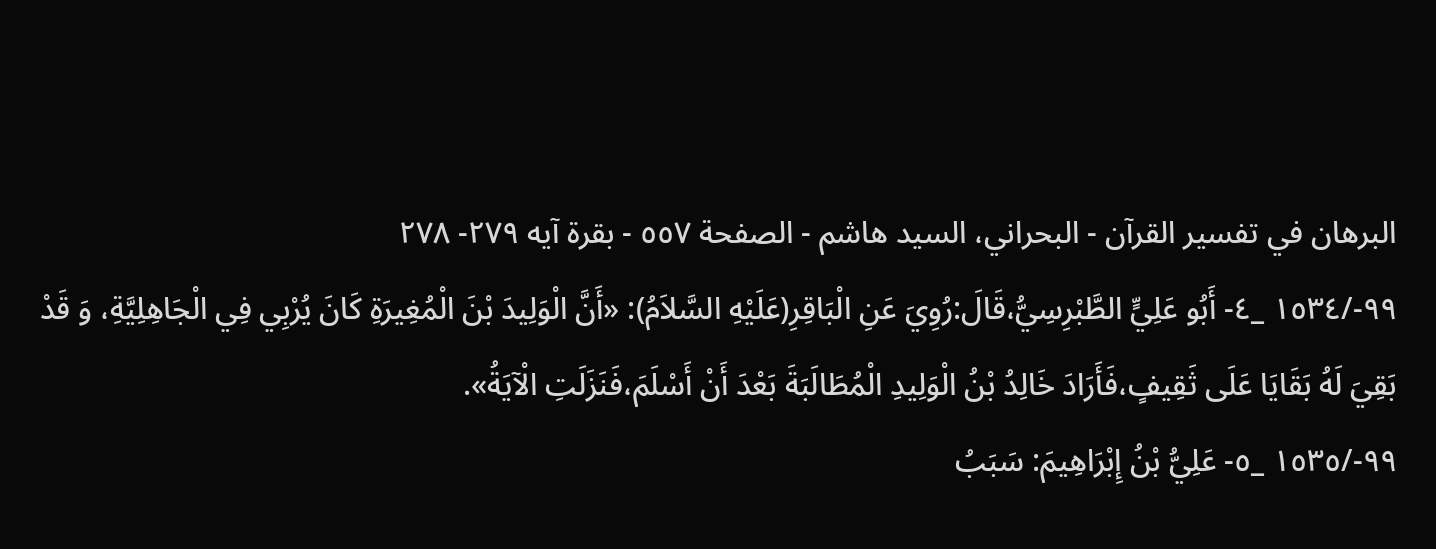البرهان في تفسير القرآن - البحراني، السيد هاشم - الصفحة ٥٥٧ - بقرة آيه ٢٧٩- ٢٧٨
٩٩-/١٥٣٤ _٤- أَبُو عَلِيٍّ الطَّبْرِسِيُّ،قَالَ:رُوِيَ عَنِ الْبَاقِرِ(عَلَيْهِ السَّلاَمُ): «أَنَّ الْوَلِيدَ بْنَ الْمُغِيرَةِ كَانَ يُرْبِي فِي الْجَاهِلِيَّةِ، وَ قَدْ بَقِيَ لَهُ بَقَايَا عَلَى ثَقِيفٍ،فَأَرَادَ خَالِدُ بْنُ الْوَلِيدِ الْمُطَالَبَةَ بَعْدَ أَنْ أَسْلَمَ،فَنَزَلَتِ الْآيَةُ».
٩٩-/١٥٣٥ _٥- عَلِيُّ بْنُ إِبْرَاهِيمَ: سَبَبُ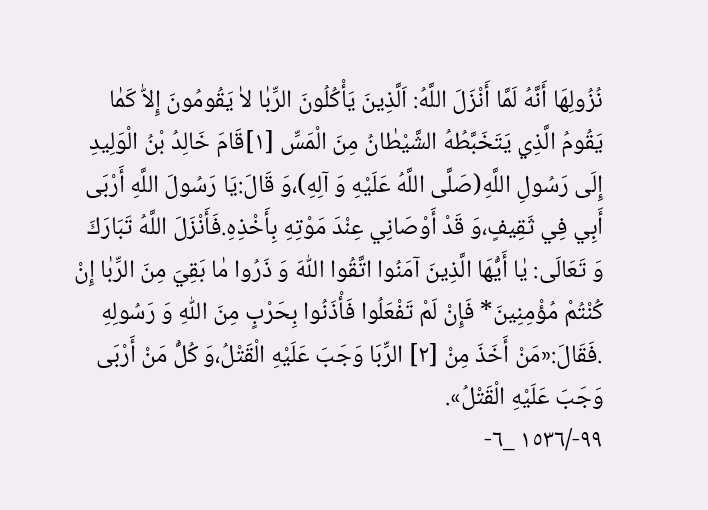نُزُولِهَا أَنَّهُ لَمَّا أَنْزَلَ اللَّهُ: اَلَّذِينَ يَأْكُلُونَ الرِّبٰا لاٰ يَقُومُونَ إِلاّٰ كَمٰا يَقُومُ الَّذِي يَتَخَبَّطُهُ الشَّيْطٰانُ مِنَ الْمَسِّ [١]قَامَ خَالِدُ بْنُ الْوَلِيدِ إِلَى رَسُولِ اللَّهِ(صَلَّى اللَّهُ عَلَيْهِ وَ آلِهِ)،وَ قَالَ:يَا رَسُولَ اللَّهِ أَرْبَى أَبِي فِي ثَقِيفٍ،وَ قَدْ أَوْصَانِي عِنْدَ مَوْتِهِ بِأَخْذِهِ.فَأَنْزَلَ اللَّهُ تَبَارَكَ وَ تَعَالَى: يٰا أَيُّهَا الَّذِينَ آمَنُوا اتَّقُوا اللّٰهَ وَ ذَرُوا مٰا بَقِيَ مِنَ الرِّبٰا إِنْ كُنْتُمْ مُؤْمِنِينَ* فَإِنْ لَمْ تَفْعَلُوا فَأْذَنُوا بِحَرْبٍ مِنَ اللّٰهِ وَ رَسُولِهِ .فَقَالَ:«مَنْ أَخَذَ مِنْ [٢] الرِّبَا وَجَبَ عَلَيْهِ الْقَتْلُ،وَ كُلُّ مَنْ أَرْبَى وَجَبَ عَلَيْهِ الْقَتْلُ».
٩٩-/١٥٣٦ _٦-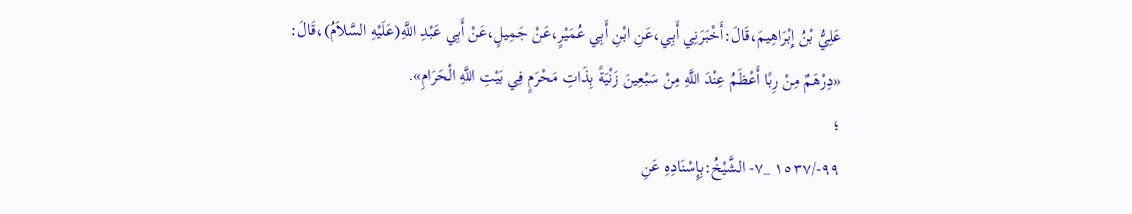عَلِيُّ بْنُ إِبْرَاهِيمَ،قَالَ:أَخْبَرَنِي أَبِي،عَنِ ابْنِ أَبِي عُمَيْرٍ،عَنْ جَمِيلٍ،عَنْ أَبِي عَبْدِ اللَّهِ(عَلَيْهِ السَّلاَمُ)،قَالَ:
«دِرْهَمٌ مِنْ رِبًا أَعْظَمُ عِنْدَ اللَّهِ مِنْ سَبْعِينَ زَنْيَةً بِذَاتِ مَحْرَمٍ فِي بَيْتِ اللَّهِ الْحَرَامِ».
؛
٩٩-/١٥٣٧ _٧- الشَّيْخُ:بِإِسْنَادِهِ عَنِ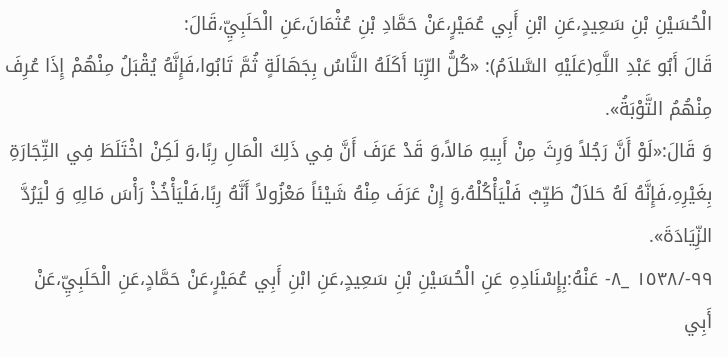الْحُسَيْنِ بْنِ سَعِيدٍ،عَنِ ابْنِ أَبِي عُمَيْرٍ،عَنْ حَمَّادِ بْنِ عُثْمَانَ،عَنِ الْحَلَبِيِّ،قَالَ:
قَالَ أَبُو عَبْدِ اللَّهِ(عَلَيْهِ السَّلاَمُ): «كُلُّ الرِّبَا أَكَلَهُ النَّاسُ بِجَهَالَةٍ ثُمَّ تَابُوا،فَإِنَّهُ يُقْبَلُ مِنْهُمْ إِذَا عُرِفَ مِنْهُمُ التَّوْبَةُ».
وَ قَالَ:«لَوْ أَنَّ رَجُلاً وَرِثَ مِنْ أَبِيهِ مَالاً،وَ قَدْ عَرَفَ أَنَّ فِي ذَلِكَ الْمَالِ رِبًا،وَ لَكِنْ اخْتَلَطَ فِي التِّجَارَةِ بِغَيْرِهِ،فَإِنَّهُ لَهُ حَلاَلٌ طَيِّبٌ فَلْيَأْكُلْهُ،وَ إِنْ عَرَفَ مِنْهُ شَيْئاً مَعْزُولاً أَنَّهُ رِبًا،فَلْيَأْخُذْ رَأْسَ مَالِهِ وَ لْيَرُدَّ الزِّيَادَةَ».
٩٩-/١٥٣٨ _٨- عَنْهُ:بِإِسْنَادِهِ عَنِ الْحُسَيْنِ بْنِ سَعِيدٍ،عَنِ ابْنِ أَبِي عُمَيْرٍ،عَنْ حَمَّادٍ،عَنِ الْحَلَبِيِّ،عَنْ أَبِي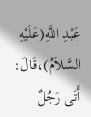عَبْدِ اللَّهِ(عَلَيْهِ السَّلاَمُ)،قَالَ: أَتَى رَجُلٌ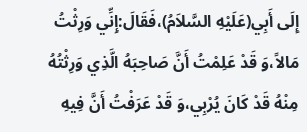إِلَى أَبِي(عَلَيْهِ السَّلاَمُ)،فَقَالَ:إِنِّي وَرِثْتُ مَالاً،وَ قَدْ عَلِمْتُ أَنَّ صَاحِبَهُ الَّذِي وَرِثْتُهُ مِنْهُ قَدْ كَانَ يُرْبِي،وَ قَدْ عَرَفْتُ أَنَّ فِيهِ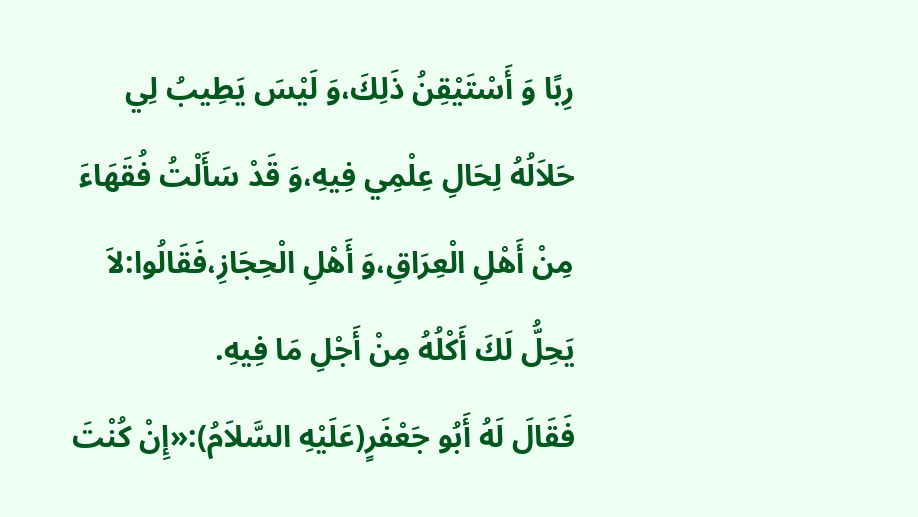رِبًا وَ أَسْتَيْقِنُ ذَلِكَ،وَ لَيْسَ يَطِيبُ لِي حَلاَلُهُ لِحَالِ عِلْمِي فِيهِ،وَ قَدْ سَأَلْتُ فُقَهَاءَ مِنْ أَهْلِ الْعِرَاقِ،وَ أَهْلِ الْحِجَازِ،فَقَالُوا:لاَ يَحِلُّ لَكَ أَكْلُهُ مِنْ أَجْلِ مَا فِيهِ.
فَقَالَ لَهُ أَبُو جَعْفَرٍ(عَلَيْهِ السَّلاَمُ):«إِنْ كُنْتَ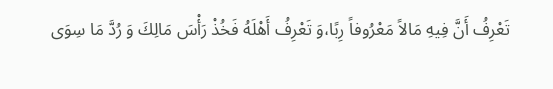تَعْرِفُ أَنَّ فِيهِ مَالاً مَعْرُوفاً رِبًا،وَ تَعْرِفُ أَهْلَهُ فَخُذْ رَأْسَ مَالِكَ وَ رُدَّ مَا سِوَى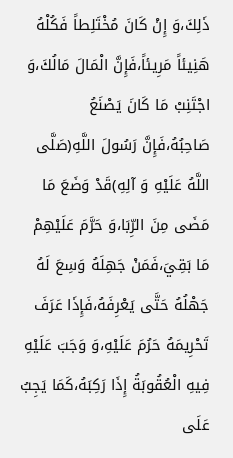ذَلِكَ،وَ إِنْ كَانَ مُخْتَلِطاً فَكُلْهُ هَنِيئاً مَرِيئاً،فَإِنَّ الْمَالَ مَالُكَ،وَ اجْتَنِبْ مَا كَانَ يَصْنَعُ صَاحِبُهُ،فَإِنَّ رَسُولَ اللَّهِ(صَلَّى اللَّهُ عَلَيْهِ وَ آلِهِ)قَدْ وَضَعَ مَا مَضَى مِنَ الرِّبَا،وَ حَرَّمَ عَلَيْهِمْ مَا بَقِيَ،فَمَنْ جَهِلَهُ وَسِعَ لَهُ جَهْلُهُ حَتَّى يَعْرِفَهُ،فَإِذَا عَرَفَ تَحْرِيمَهُ حَرُمَ عَلَيْهِ،وَ وَجَبَ عَلَيْهِ فِيهِ الْعُقُوبَةُ إِذَا رَكِبَهُ،كَمَا يَجِبُ عَلَى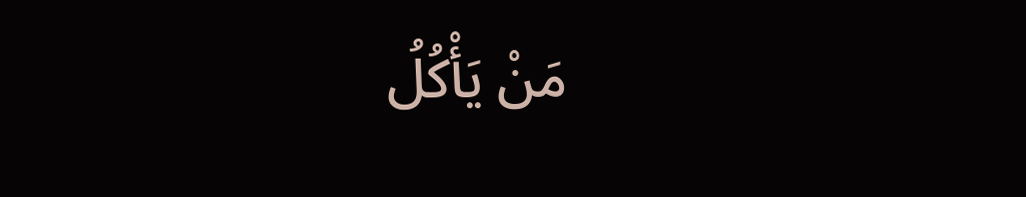مَنْ يَأْكُلُ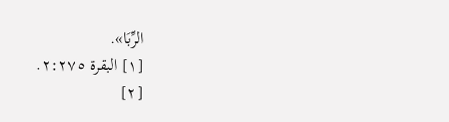الرِّبَا».
[١] البقرة ٢:٢٧٥.
[٢]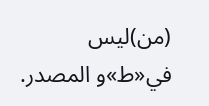(من)ليس في«ط»و المصدر.